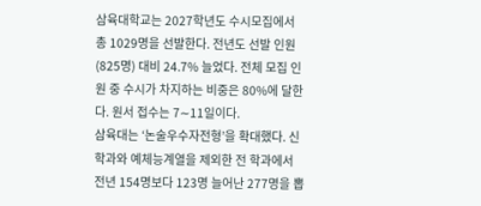삼육대학교는 2027학년도 수시모집에서 총 1029명을 선발한다. 전년도 선발 인원(825명) 대비 24.7% 늘었다. 전체 모집 인원 중 수시가 차지하는 비중은 80%에 달한다. 원서 접수는 7∼11일이다.
삼육대는 ‘논술우수자전형’을 확대했다. 신학과와 예체능계열을 제외한 전 학과에서 전년 154명보다 123명 늘어난 277명을 뽑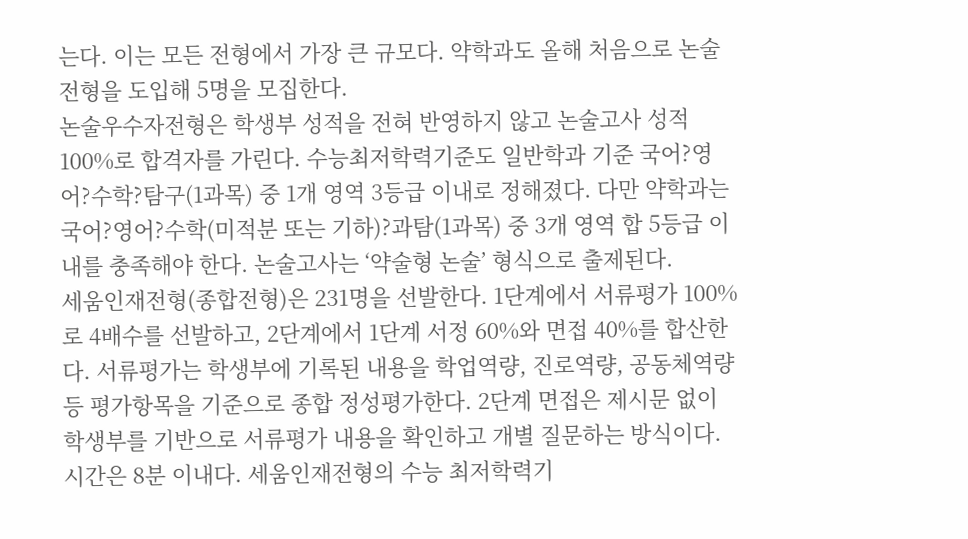는다. 이는 모든 전형에서 가장 큰 규모다. 약학과도 올해 처음으로 논술전형을 도입해 5명을 모집한다.
논술우수자전형은 학생부 성적을 전혀 반영하지 않고 논술고사 성적 100%로 합격자를 가린다. 수능최저학력기준도 일반학과 기준 국어?영어?수학?탐구(1과목) 중 1개 영역 3등급 이내로 정해졌다. 다만 약학과는 국어?영어?수학(미적분 또는 기하)?과탐(1과목) 중 3개 영역 합 5등급 이내를 충족해야 한다. 논술고사는 ‘약술형 논술’ 형식으로 출제된다.
세움인재전형(종합전형)은 231명을 선발한다. 1단계에서 서류평가 100%로 4배수를 선발하고, 2단계에서 1단계 서정 60%와 면접 40%를 합산한다. 서류평가는 학생부에 기록된 내용을 학업역량, 진로역량, 공동체역량 등 평가항목을 기준으로 종합 정성평가한다. 2단계 면접은 제시문 없이 학생부를 기반으로 서류평가 내용을 확인하고 개별 질문하는 방식이다. 시간은 8분 이내다. 세움인재전형의 수능 최저학력기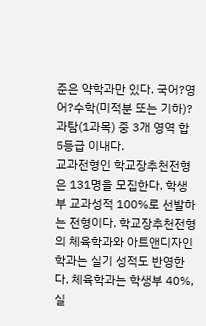준은 약학과만 있다. 국어?영어?수학(미적분 또는 기하)?과탐(1과목) 중 3개 영역 합 5등급 이내다.
교과전형인 학교장추천전형은 131명을 모집한다. 학생부 교과성적 100%로 선발하는 전형이다. 학교장추천전형의 체육학과와 아트앤디자인학과는 실기 성적도 반영한다. 체육학과는 학생부 40%, 실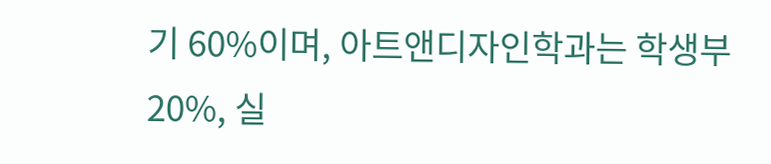기 60%이며, 아트앤디자인학과는 학생부 20%, 실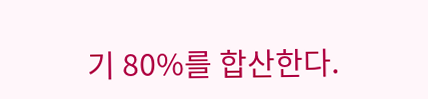기 80%를 합산한다.